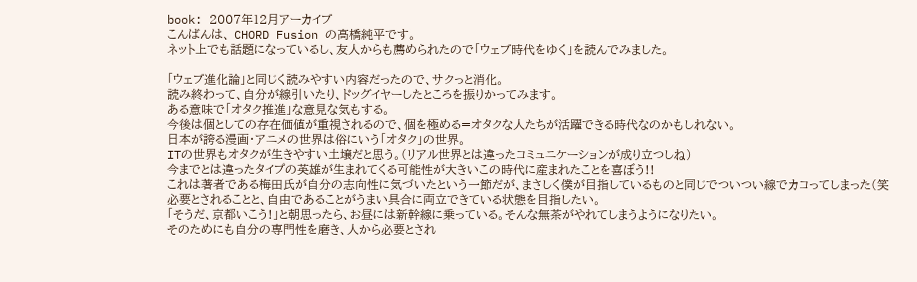book: 2007年12月アーカイブ
こんばんは、 CHORD Fusion の高橋純平です。
ネット上でも話題になっているし、友人からも薦められたので「ウェブ時代をゆく」を読んでみました。

「ウェブ進化論」と同じく読みやすい内容だったので、サクっと消化。
読み終わって、自分が線引いたり、ドッグイヤーしたところを振りかってみます。
ある意味で「オタク推進」な意見な気もする。
今後は個としての存在価値が重視されるので、個を極める=オタクな人たちが活躍できる時代なのかもしれない。
日本が誇る漫画・アニメの世界は俗にいう「オタク」の世界。
ITの世界もオタクが生きやすい土壌だと思う。(リアル世界とは違ったコミュニケーションが成り立つしね)
今までとは違ったタイプの英雄が生まれてくる可能性が大きいこの時代に産まれたことを喜ぼう!!
これは著者である梅田氏が自分の志向性に気づいたという一節だが、まさしく僕が目指しているものと同じでついつい線でカコってしまった(笑
必要とされることと、自由であることがうまい具合に両立できている状態を目指したい。
「そうだ、京都いこう!」と朝思ったら、お昼には新幹線に乗っている。そんな無茶がやれてしまうようになりたい。
そのためにも自分の専門性を磨き、人から必要とされ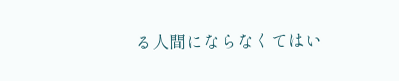る人間にならなくてはい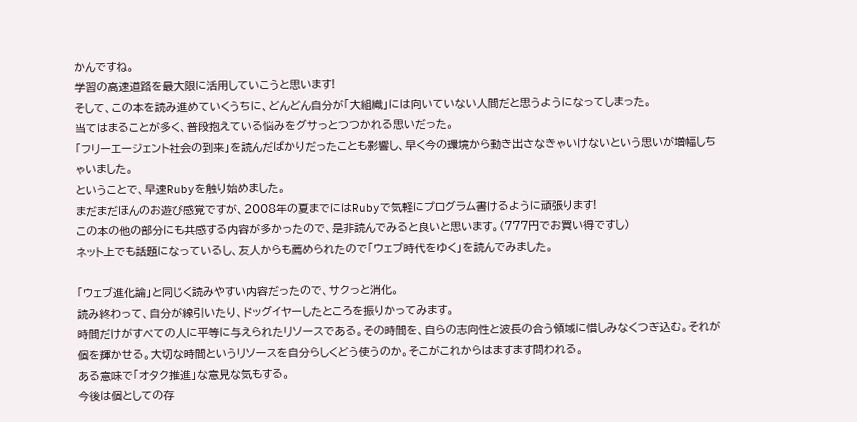かんですね。
学習の高速道路を最大限に活用していこうと思います!
そして、この本を読み進めていくうちに、どんどん自分が「大組織」には向いていない人間だと思うようになってしまった。
当てはまることが多く、普段抱えている悩みをグサっとつつかれる思いだった。
「フリーエージェント社会の到来」を読んだばかりだったことも影響し、早く今の環境から動き出さなきゃいけないという思いが増幅しちゃいました。
ということで、早速Rubyを触り始めました。
まだまだほんのお遊び感覚ですが、2008年の夏までにはRubyで気軽にプログラム書けるように頑張ります!
この本の他の部分にも共感する内容が多かったので、是非読んでみると良いと思います。(777円でお買い得ですし)
ネット上でも話題になっているし、友人からも薦められたので「ウェブ時代をゆく」を読んでみました。

「ウェブ進化論」と同じく読みやすい内容だったので、サクっと消化。
読み終わって、自分が線引いたり、ドッグイヤーしたところを振りかってみます。
時間だけがすべての人に平等に与えられたリソースである。その時間を、自らの志向性と波長の合う領域に惜しみなくつぎ込む。それが個を輝かせる。大切な時間というリソースを自分らしくどう使うのか。そこがこれからはますます問われる。
ある意味で「オタク推進」な意見な気もする。
今後は個としての存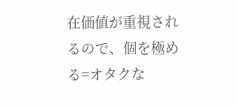在価値が重視されるので、個を極める=オタクな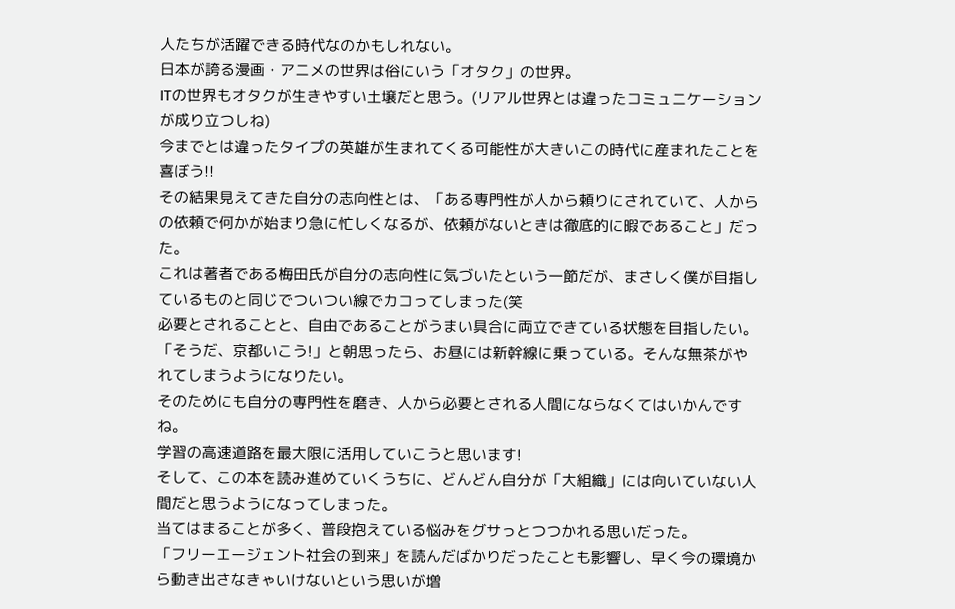人たちが活躍できる時代なのかもしれない。
日本が誇る漫画・アニメの世界は俗にいう「オタク」の世界。
ITの世界もオタクが生きやすい土壌だと思う。(リアル世界とは違ったコミュニケーションが成り立つしね)
今までとは違ったタイプの英雄が生まれてくる可能性が大きいこの時代に産まれたことを喜ぼう!!
その結果見えてきた自分の志向性とは、「ある専門性が人から頼りにされていて、人からの依頼で何かが始まり急に忙しくなるが、依頼がないときは徹底的に暇であること」だった。
これは著者である梅田氏が自分の志向性に気づいたという一節だが、まさしく僕が目指しているものと同じでついつい線でカコってしまった(笑
必要とされることと、自由であることがうまい具合に両立できている状態を目指したい。
「そうだ、京都いこう!」と朝思ったら、お昼には新幹線に乗っている。そんな無茶がやれてしまうようになりたい。
そのためにも自分の専門性を磨き、人から必要とされる人間にならなくてはいかんですね。
学習の高速道路を最大限に活用していこうと思います!
そして、この本を読み進めていくうちに、どんどん自分が「大組織」には向いていない人間だと思うようになってしまった。
当てはまることが多く、普段抱えている悩みをグサっとつつかれる思いだった。
「フリーエージェント社会の到来」を読んだばかりだったことも影響し、早く今の環境から動き出さなきゃいけないという思いが増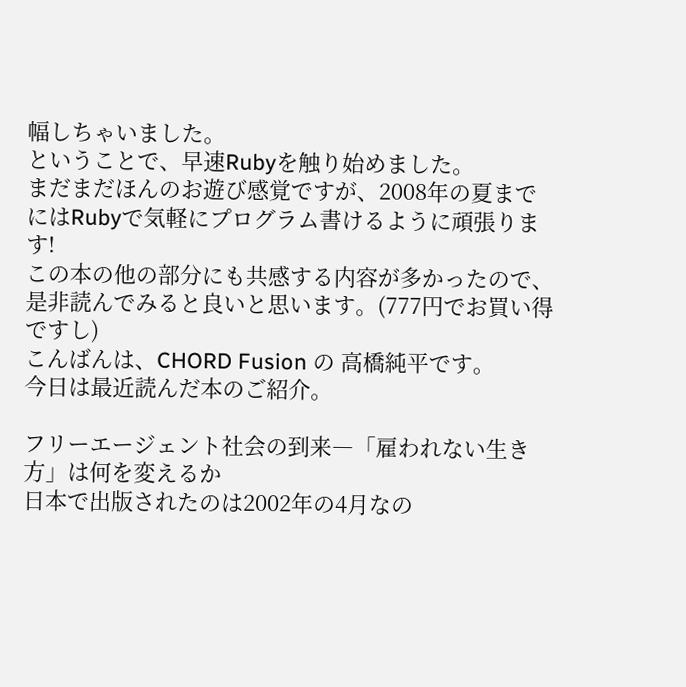幅しちゃいました。
ということで、早速Rubyを触り始めました。
まだまだほんのお遊び感覚ですが、2008年の夏までにはRubyで気軽にプログラム書けるように頑張ります!
この本の他の部分にも共感する内容が多かったので、是非読んでみると良いと思います。(777円でお買い得ですし)
こんばんは、CHORD Fusion の 高橋純平です。
今日は最近読んだ本のご紹介。

フリーエージェント社会の到来―「雇われない生き方」は何を変えるか
日本で出版されたのは2002年の4月なの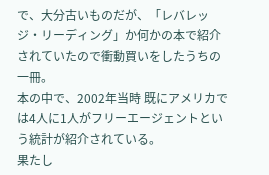で、大分古いものだが、「レバレッジ・リーディング」か何かの本で紹介されていたので衝動買いをしたうちの一冊。
本の中で、2002年当時 既にアメリカでは4人に1人がフリーエージェントという統計が紹介されている。
果たし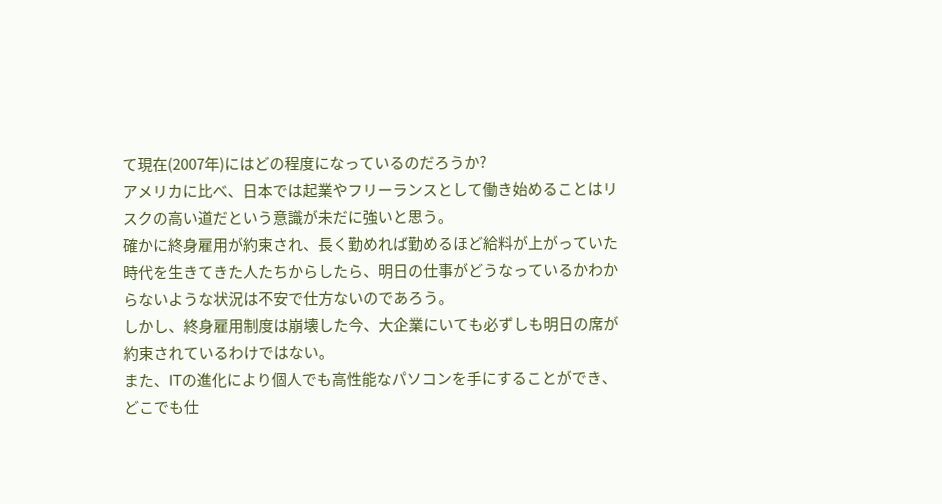て現在(2007年)にはどの程度になっているのだろうか?
アメリカに比べ、日本では起業やフリーランスとして働き始めることはリスクの高い道だという意識が未だに強いと思う。
確かに終身雇用が約束され、長く勤めれば勤めるほど給料が上がっていた時代を生きてきた人たちからしたら、明日の仕事がどうなっているかわからないような状況は不安で仕方ないのであろう。
しかし、終身雇用制度は崩壊した今、大企業にいても必ずしも明日の席が約束されているわけではない。
また、ITの進化により個人でも高性能なパソコンを手にすることができ、どこでも仕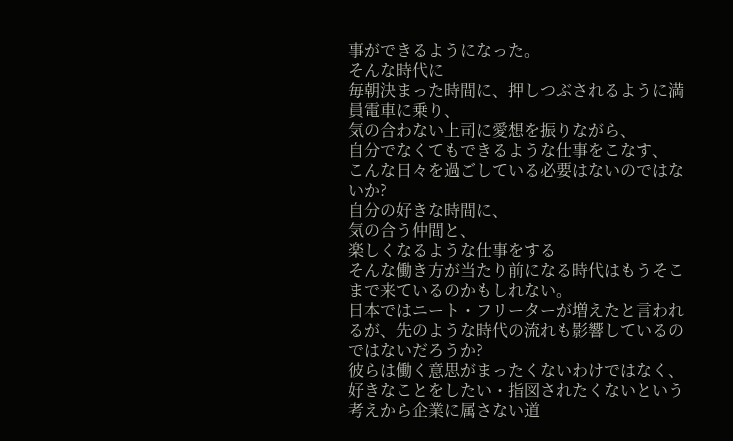事ができるようになった。
そんな時代に
毎朝決まった時間に、押しつぶされるように満員電車に乗り、
気の合わない上司に愛想を振りながら、
自分でなくてもできるような仕事をこなす、
こんな日々を過ごしている必要はないのではないか?
自分の好きな時間に、
気の合う仲間と、
楽しくなるような仕事をする
そんな働き方が当たり前になる時代はもうそこまで来ているのかもしれない。
日本ではニート・フリーターが増えたと言われるが、先のような時代の流れも影響しているのではないだろうか?
彼らは働く意思がまったくないわけではなく、好きなことをしたい・指図されたくないという考えから企業に属さない道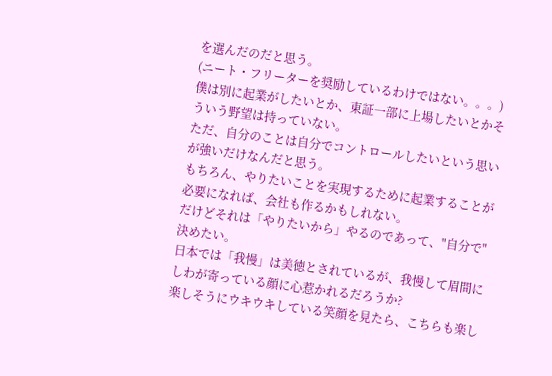を選んだのだと思う。
(ニート・フリーターを奨励しているわけではない。。。)
僕は別に起業がしたいとか、東証一部に上場したいとかそういう野望は持っていない。
ただ、自分のことは自分でコントロールしたいという思いが強いだけなんだと思う。
もちろん、やりたいことを実現するために起業することが必要になれば、会社も作るかもしれない。
だけどそれは「やりたいから」やるのであって、"自分で"決めたい。
日本では「我慢」は美徳とされているが、我慢して眉間にしわが寄っている顔に心惹かれるだろうか?
楽しそうにウキウキしている笑顔を見たら、こちらも楽し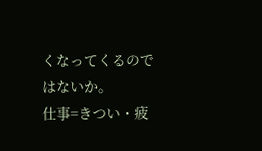くなってくるのではないか。
仕事=きつい・疲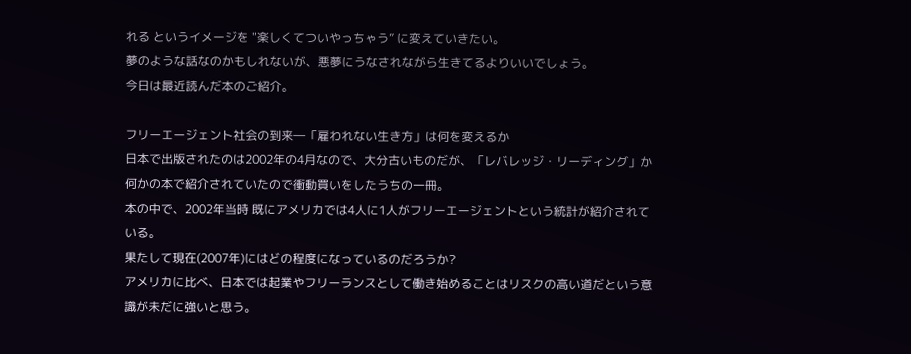れる というイメージを "楽しくてついやっちゃう” に変えていきたい。
夢のような話なのかもしれないが、悪夢にうなされながら生きてるよりいいでしょう。
今日は最近読んだ本のご紹介。

フリーエージェント社会の到来―「雇われない生き方」は何を変えるか
日本で出版されたのは2002年の4月なので、大分古いものだが、「レバレッジ・リーディング」か何かの本で紹介されていたので衝動買いをしたうちの一冊。
本の中で、2002年当時 既にアメリカでは4人に1人がフリーエージェントという統計が紹介されている。
果たして現在(2007年)にはどの程度になっているのだろうか?
アメリカに比べ、日本では起業やフリーランスとして働き始めることはリスクの高い道だという意識が未だに強いと思う。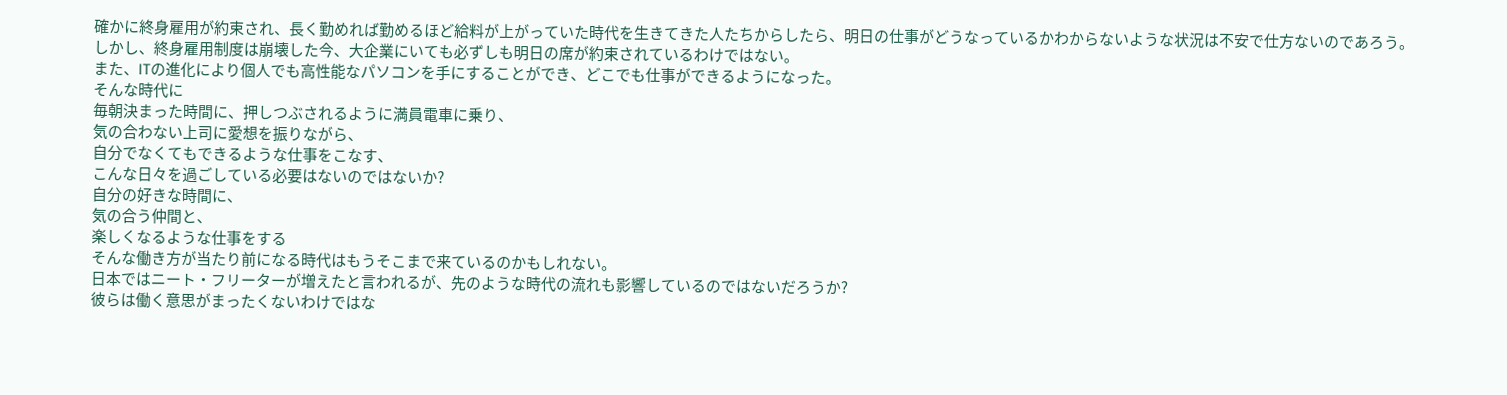確かに終身雇用が約束され、長く勤めれば勤めるほど給料が上がっていた時代を生きてきた人たちからしたら、明日の仕事がどうなっているかわからないような状況は不安で仕方ないのであろう。
しかし、終身雇用制度は崩壊した今、大企業にいても必ずしも明日の席が約束されているわけではない。
また、ITの進化により個人でも高性能なパソコンを手にすることができ、どこでも仕事ができるようになった。
そんな時代に
毎朝決まった時間に、押しつぶされるように満員電車に乗り、
気の合わない上司に愛想を振りながら、
自分でなくてもできるような仕事をこなす、
こんな日々を過ごしている必要はないのではないか?
自分の好きな時間に、
気の合う仲間と、
楽しくなるような仕事をする
そんな働き方が当たり前になる時代はもうそこまで来ているのかもしれない。
日本ではニート・フリーターが増えたと言われるが、先のような時代の流れも影響しているのではないだろうか?
彼らは働く意思がまったくないわけではな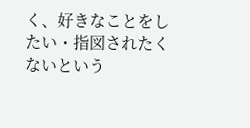く、好きなことをしたい・指図されたくないという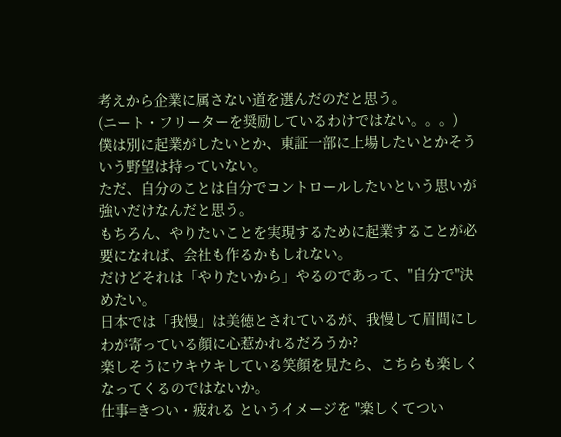考えから企業に属さない道を選んだのだと思う。
(ニート・フリーターを奨励しているわけではない。。。)
僕は別に起業がしたいとか、東証一部に上場したいとかそういう野望は持っていない。
ただ、自分のことは自分でコントロールしたいという思いが強いだけなんだと思う。
もちろん、やりたいことを実現するために起業することが必要になれば、会社も作るかもしれない。
だけどそれは「やりたいから」やるのであって、"自分で"決めたい。
日本では「我慢」は美徳とされているが、我慢して眉間にしわが寄っている顔に心惹かれるだろうか?
楽しそうにウキウキしている笑顔を見たら、こちらも楽しくなってくるのではないか。
仕事=きつい・疲れる というイメージを "楽しくてつい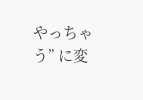やっちゃう” に変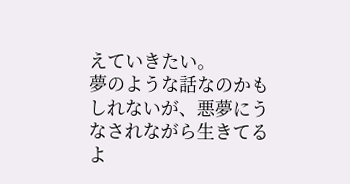えていきたい。
夢のような話なのかもしれないが、悪夢にうなされながら生きてるよ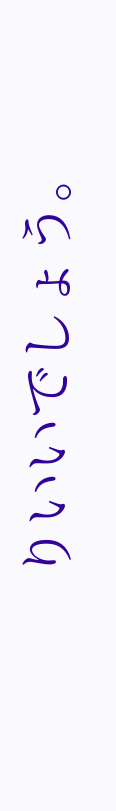りいいでしょう。